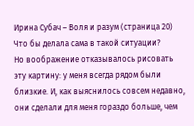Ирина Субач – Воля и разум (страница 20)
Что бы делала сама в такой ситуации?
Но воображение отказывалось рисовать эту картину: у меня всегда рядом были близкие. И, как выяснилось совсем недавно, они сделали для меня гораздо больше, чем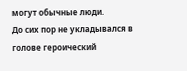могут обычные люди.
До сих пор не укладывался в голове героический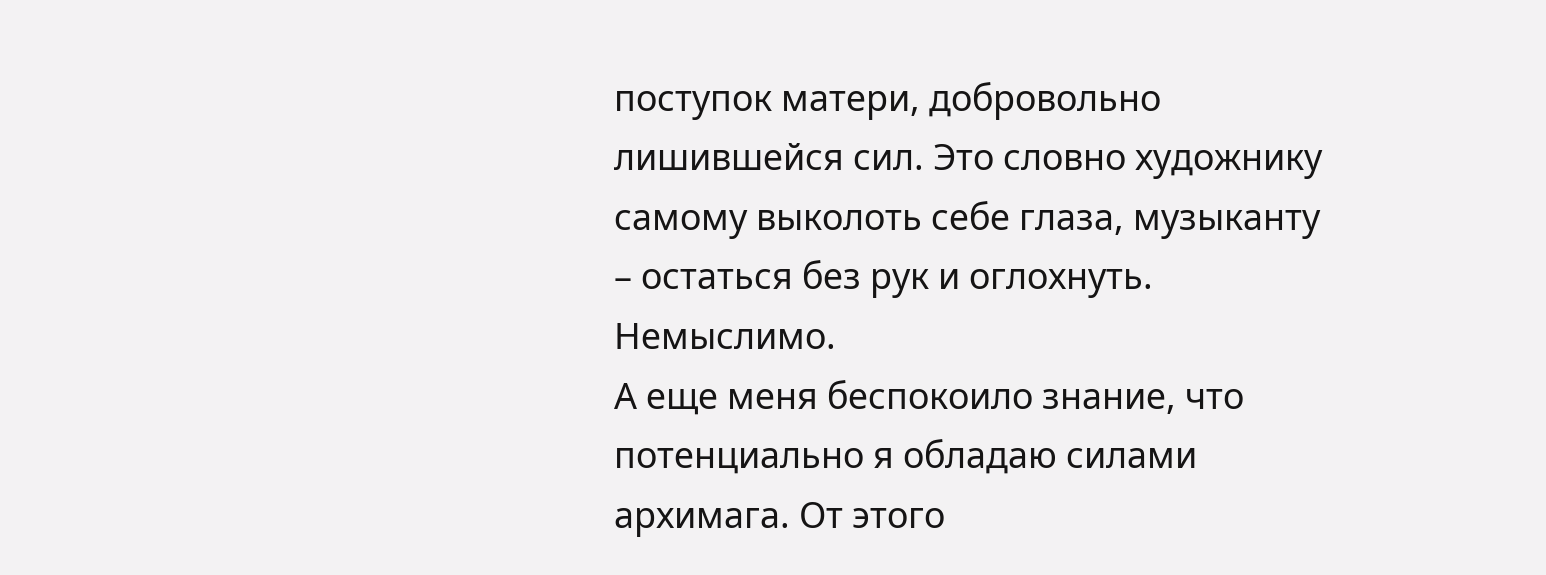поступок матери, добровольно лишившейся сил. Это словно художнику самому выколоть себе глаза, музыканту – остаться без рук и оглохнуть. Немыслимо.
А еще меня беспокоило знание, что потенциально я обладаю силами архимага. От этого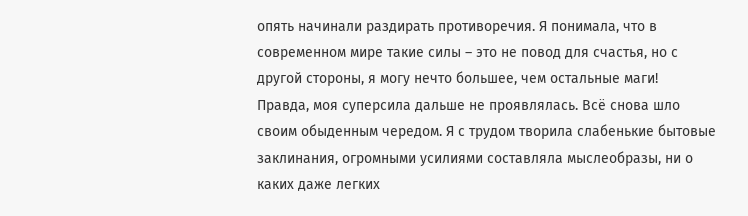опять начинали раздирать противоречия. Я понимала, что в современном мире такие силы – это не повод для счастья, но с другой стороны, я могу нечто большее, чем остальные маги!
Правда, моя суперсила дальше не проявлялась. Всё снова шло своим обыденным чередом. Я с трудом творила слабенькие бытовые заклинания, огромными усилиями составляла мыслеобразы, ни о каких даже легких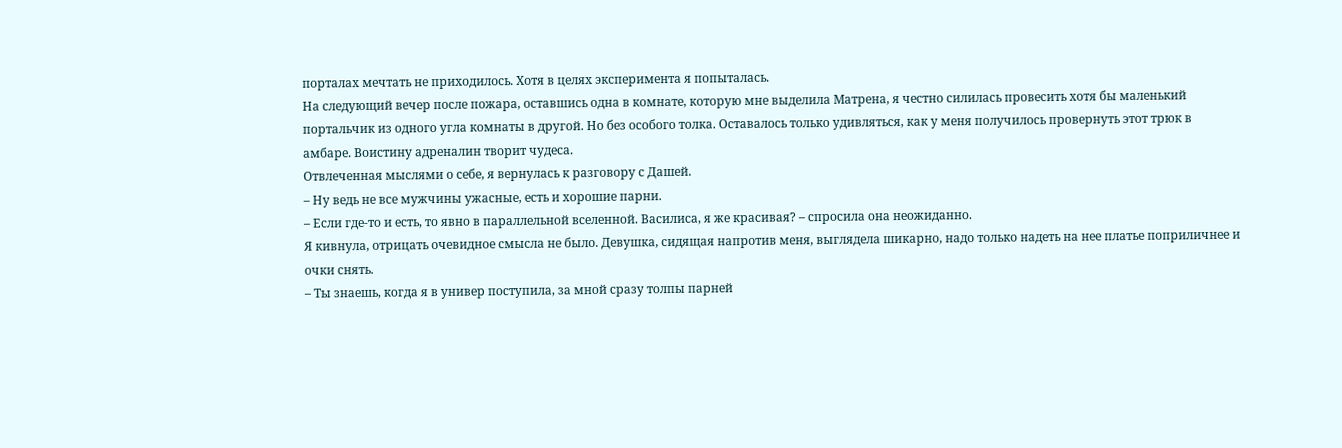порталах мечтать не приходилось. Хотя в целях эксперимента я попыталась.
На следующий вечер после пожара, оставшись одна в комнате, которую мне выделила Матрена, я честно силилась провесить хотя бы маленький портальчик из одного угла комнаты в другой. Но без особого толка. Оставалось только удивляться, как у меня получилось провернуть этот трюк в амбаре. Воистину адреналин творит чудеса.
Отвлеченная мыслями о себе, я вернулась к разговору с Дашей.
– Ну ведь не все мужчины ужасные, есть и хорошие парни.
– Если где-то и есть, то явно в параллельной вселенной. Василиса, я же красивая? – спросила она неожиданно.
Я кивнула, отрицать очевидное смысла не было. Девушка, сидящая напротив меня, выглядела шикарно, надо только надеть на нее платье поприличнее и очки снять.
– Ты знаешь, когда я в универ поступила, за мной сразу толпы парней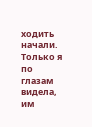ходить начали. Только я по глазам видела, им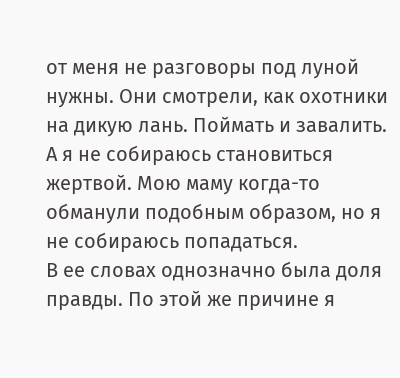от меня не разговоры под луной нужны. Они смотрели, как охотники на дикую лань. Поймать и завалить. А я не собираюсь становиться жертвой. Мою маму когда-то обманули подобным образом, но я не собираюсь попадаться.
В ее словах однозначно была доля правды. По этой же причине я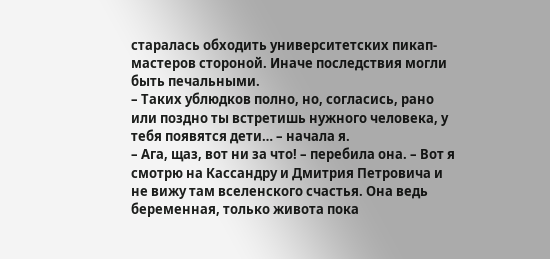старалась обходить университетских пикап-мастеров стороной. Иначе последствия могли быть печальными.
– Таких ублюдков полно, но, согласись, рано или поздно ты встретишь нужного человека, у тебя появятся дети… – начала я.
– Ага, щаз, вот ни за что! – перебила она. – Вот я смотрю на Кассандру и Дмитрия Петровича и не вижу там вселенского счастья. Она ведь беременная, только живота пока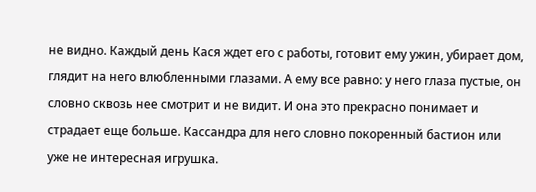не видно. Каждый день Кася ждет его с работы, готовит ему ужин, убирает дом, глядит на него влюбленными глазами. А ему все равно: у него глаза пустые, он словно сквозь нее смотрит и не видит. И она это прекрасно понимает и страдает еще больше. Кассандра для него словно покоренный бастион или уже не интересная игрушка.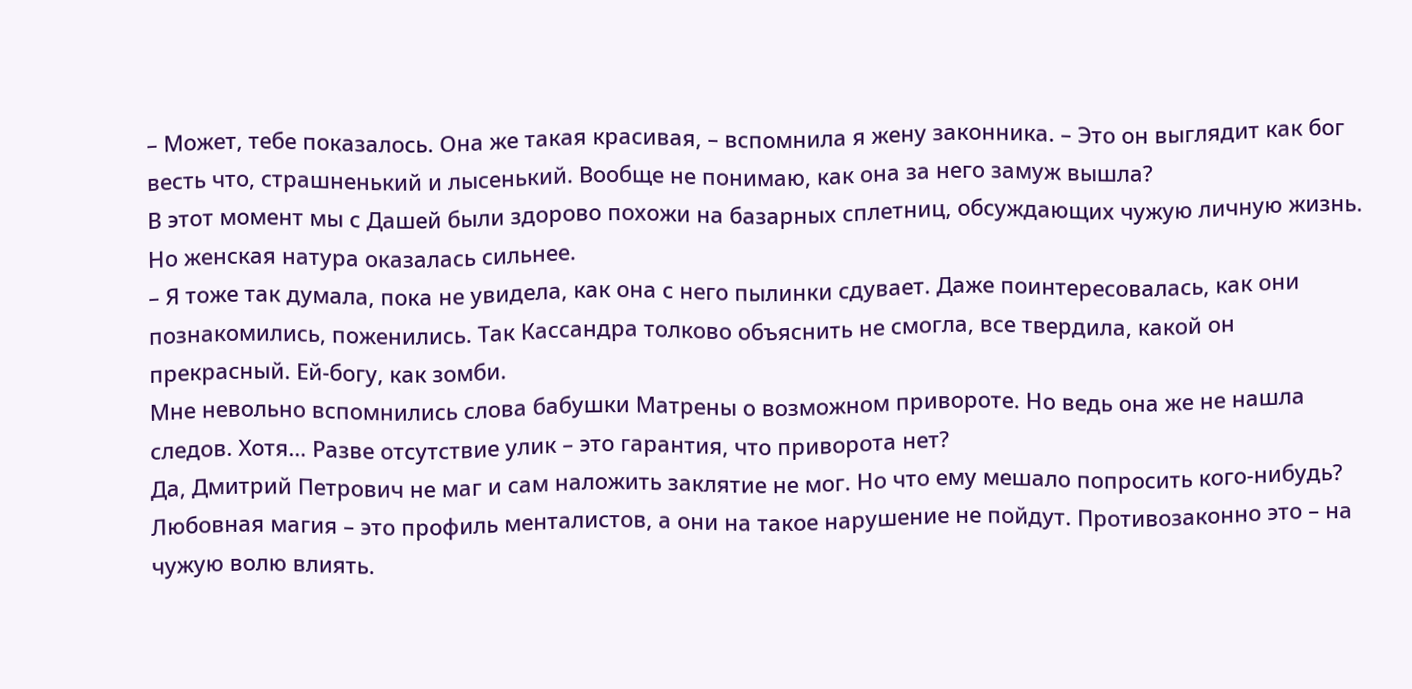– Может, тебе показалось. Она же такая красивая, – вспомнила я жену законника. – Это он выглядит как бог весть что, страшненький и лысенький. Вообще не понимаю, как она за него замуж вышла?
В этот момент мы с Дашей были здорово похожи на базарных сплетниц, обсуждающих чужую личную жизнь. Но женская натура оказалась сильнее.
– Я тоже так думала, пока не увидела, как она с него пылинки сдувает. Даже поинтересовалась, как они познакомились, поженились. Так Кассандра толково объяснить не смогла, все твердила, какой он прекрасный. Ей-богу, как зомби.
Мне невольно вспомнились слова бабушки Матрены о возможном привороте. Но ведь она же не нашла следов. Хотя… Разве отсутствие улик – это гарантия, что приворота нет?
Да, Дмитрий Петрович не маг и сам наложить заклятие не мог. Но что ему мешало попросить кого-нибудь?
Любовная магия – это профиль менталистов, а они на такое нарушение не пойдут. Противозаконно это – на чужую волю влиять.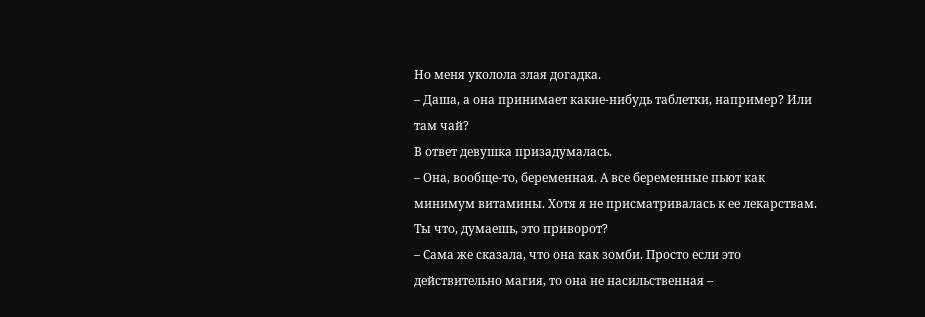Но меня уколола злая догадка.
– Даша, а она принимает какие-нибудь таблетки, например? Или там чай?
В ответ девушка призадумалась.
– Она, вообще-то, беременная. А все беременные пьют как минимум витамины. Хотя я не присматривалась к ее лекарствам. Ты что, думаешь, это приворот?
– Сама же сказала, что она как зомби. Просто если это действительно магия, то она не насильственная –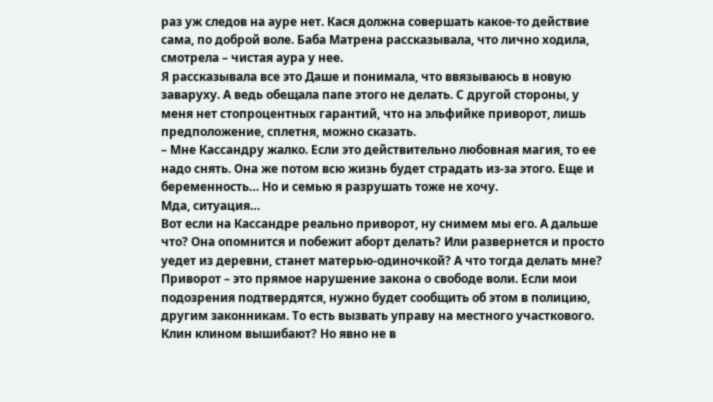раз уж следов на ауре нет. Кася должна совершать какое-то действие сама, по доброй воле. Баба Матрена рассказывала, что лично ходила, смотрела – чистая аура у нее.
Я рассказывала все это Даше и понимала, что ввязываюсь в новую заваруху. А ведь обещала папе этого не делать. С другой стороны, у меня нет стопроцентных гарантий, что на эльфийке приворот, лишь предположение, сплетня, можно сказать.
– Мне Кассандру жалко. Если это действительно любовная магия, то ее надо снять. Она же потом всю жизнь будет страдать из-за этого. Еще и беременность… Но и семью я разрушать тоже не хочу.
Мда, ситуация…
Вот если на Кассандре реально приворот, ну снимем мы его. А дальше что? Она опомнится и побежит аборт делать? Или развернется и просто уедет из деревни, станет матерью-одиночкой? А что тогда делать мне?
Приворот – это прямое нарушение закона о свободе воли. Если мои подозрения подтвердятся, нужно будет сообщить об этом в полицию, другим законникам. То есть вызвать управу на местного участкового. Клин клином вышибают? Но явно не в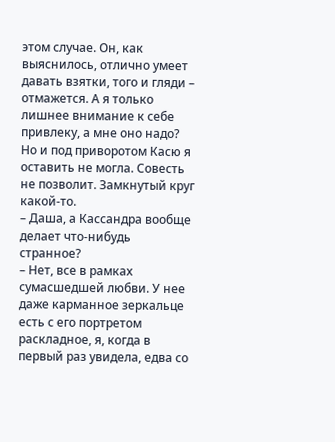этом случае. Он, как выяснилось, отлично умеет давать взятки, того и гляди – отмажется. А я только лишнее внимание к себе привлеку, а мне оно надо?
Но и под приворотом Касю я оставить не могла. Совесть не позволит. Замкнутый круг какой-то.
– Даша, а Кассандра вообще делает что-нибудь странное?
– Нет, все в рамках сумасшедшей любви. У нее даже карманное зеркальце есть с его портретом раскладное, я, когда в первый раз увидела, едва со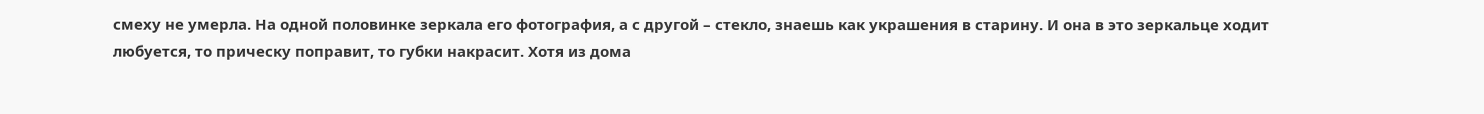смеху не умерла. На одной половинке зеркала его фотография, а с другой – стекло, знаешь как украшения в старину. И она в это зеркальце ходит любуется, то прическу поправит, то губки накрасит. Хотя из дома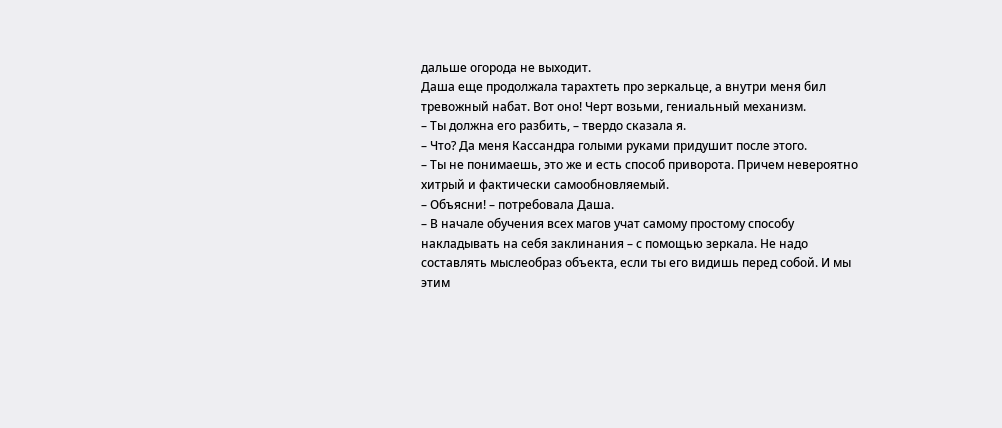дальше огорода не выходит.
Даша еще продолжала тарахтеть про зеркальце, а внутри меня бил тревожный набат. Вот оно! Черт возьми, гениальный механизм.
– Ты должна его разбить, – твердо сказала я.
– Что? Да меня Кассандра голыми руками придушит после этого.
– Ты не понимаешь, это же и есть способ приворота. Причем невероятно хитрый и фактически самообновляемый.
– Объясни! – потребовала Даша.
– В начале обучения всех магов учат самому простому способу накладывать на себя заклинания – с помощью зеркала. Не надо составлять мыслеобраз объекта, если ты его видишь перед собой. И мы этим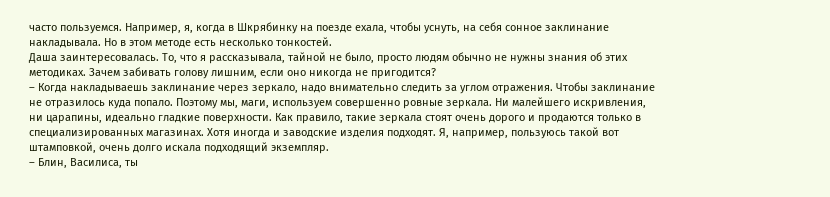часто пользуемся. Например, я, когда в Шкрябинку на поезде ехала, чтобы уснуть, на себя сонное заклинание накладывала. Но в этом методе есть несколько тонкостей.
Даша заинтересовалась. То, что я рассказывала, тайной не было, просто людям обычно не нужны знания об этих методиках. Зачем забивать голову лишним, если оно никогда не пригодится?
– Когда накладываешь заклинание через зеркало, надо внимательно следить за углом отражения. Чтобы заклинание не отразилось куда попало. Поэтому мы, маги, используем совершенно ровные зеркала. Ни малейшего искривления, ни царапины, идеально гладкие поверхности. Как правило, такие зеркала стоят очень дорого и продаются только в специализированных магазинах. Хотя иногда и заводские изделия подходят. Я, например, пользуюсь такой вот штамповкой, очень долго искала подходящий экземпляр.
– Блин, Василиса, ты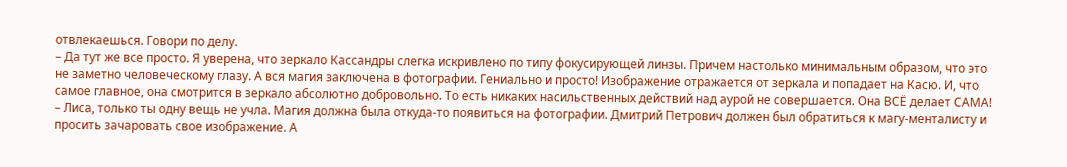отвлекаешься. Говори по делу.
– Да тут же все просто. Я уверена, что зеркало Кассандры слегка искривлено по типу фокусирующей линзы. Причем настолько минимальным образом, что это не заметно человеческому глазу. А вся магия заключена в фотографии. Гениально и просто! Изображение отражается от зеркала и попадает на Касю. И, что самое главное, она смотрится в зеркало абсолютно добровольно. То есть никаких насильственных действий над аурой не совершается. Она ВСЁ делает САМА!
– Лиса, только ты одну вещь не учла. Магия должна была откуда-то появиться на фотографии. Дмитрий Петрович должен был обратиться к магу-менталисту и просить зачаровать свое изображение. А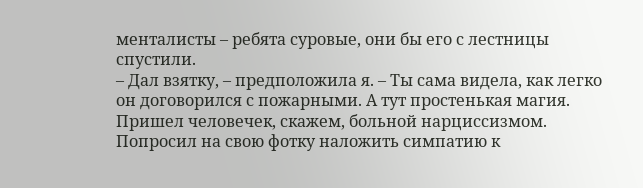менталисты – ребята суровые, они бы его с лестницы спустили.
– Дал взятку, – предположила я. – Ты сама видела, как легко он договорился с пожарными. А тут простенькая магия. Пришел человечек, скажем, больной нарциссизмом. Попросил на свою фотку наложить симпатию к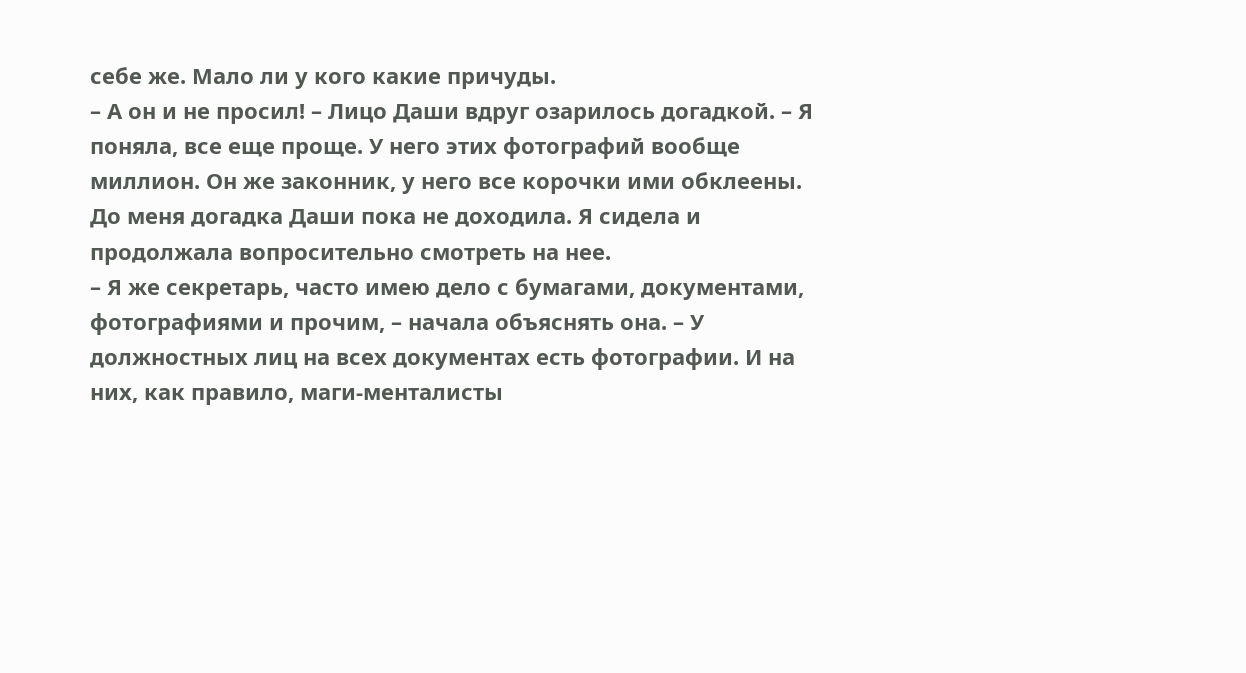себе же. Мало ли у кого какие причуды.
– А он и не просил! – Лицо Даши вдруг озарилось догадкой. – Я поняла, все еще проще. У него этих фотографий вообще миллион. Он же законник, у него все корочки ими обклеены.
До меня догадка Даши пока не доходила. Я сидела и продолжала вопросительно смотреть на нее.
– Я же секретарь, часто имею дело с бумагами, документами, фотографиями и прочим, – начала объяснять она. – У должностных лиц на всех документах есть фотографии. И на них, как правило, маги-менталисты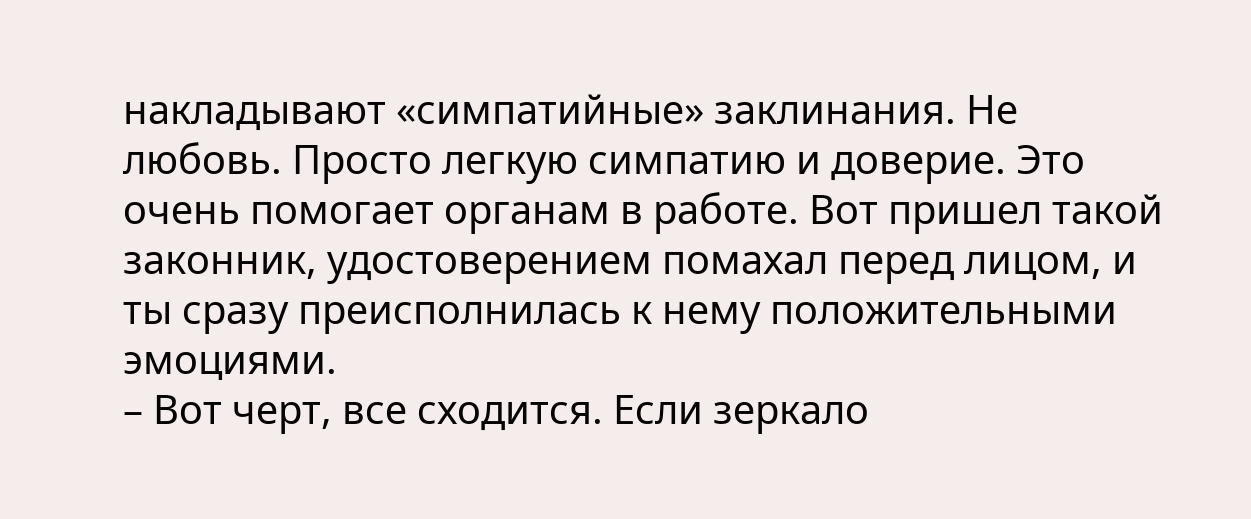накладывают «симпатийные» заклинания. Не любовь. Просто легкую симпатию и доверие. Это очень помогает органам в работе. Вот пришел такой законник, удостоверением помахал перед лицом, и ты сразу преисполнилась к нему положительными эмоциями.
– Вот черт, все сходится. Если зеркало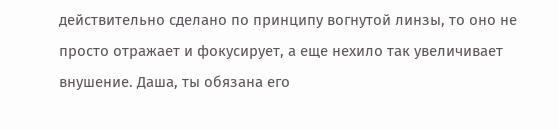действительно сделано по принципу вогнутой линзы, то оно не просто отражает и фокусирует, а еще нехило так увеличивает внушение. Даша, ты обязана его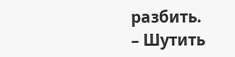разбить.
– Шутить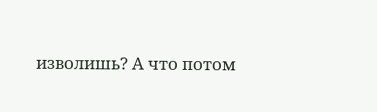изволишь? А что потом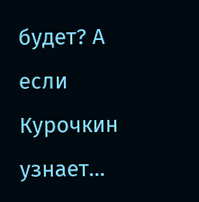будет? А если Курочкин узнает…